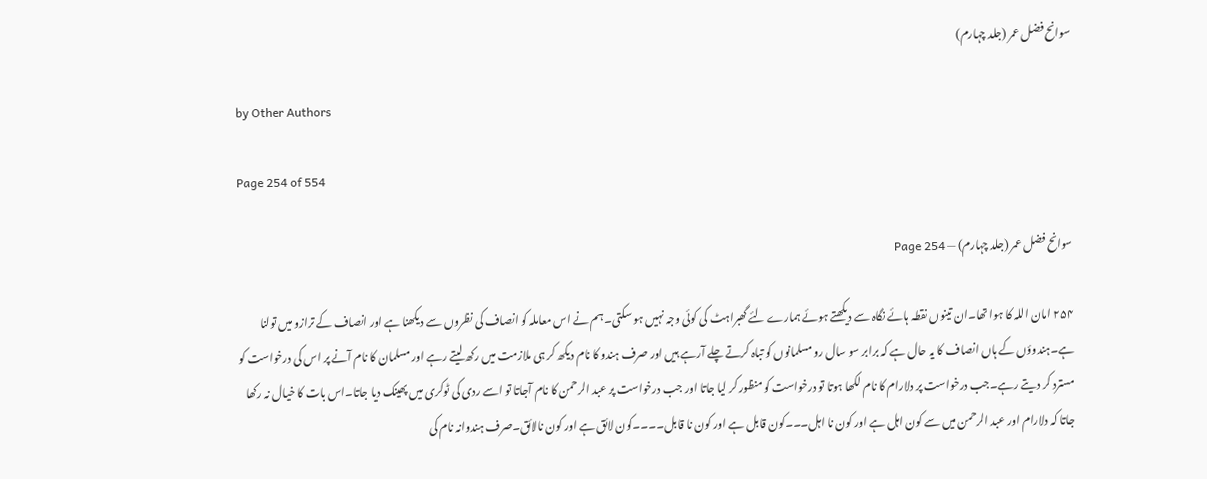سوانح فضل عمر (جلد چہارم)

by Other Authors

Page 254 of 554

سوانح فضل عمر (جلد چہارم) — Page 254

۲۵۴ امان اللہ کا ہوا تھا۔ان تینوں نقطہ ہائے نگاہ سے دیکھتے ہوئے ہمارے لئے گھبراہٹ کی کوئی وجہ نہیں ہو سکتی۔ہم نے اس معاملہ کو انصاف کی نظروں سے دیکھنا ہے اور انصاف کے ترازو میں تولنا ہے۔ہندوؤں کے ہاں انصاف کا یہ حال ہے کہ برابر سو سال رو مسلمانوں کو تباہ کرتے چلے آرہے ہیں اور صرف ہندو کا نام دیکھ کر ہی ملازمت میں رکھ لیتے رہے اور مسلمان کا نام آنے پر اس کی درخواست کو مسترد کر دیتے رہے۔جب درخواست پر دلارام کا نام لکھا ہوتا تو درخواست کو منظور کر لیا جاتا اور جب درخواست پر عبد الرحمن کا نام آجاتا تو اسے ردی کی ٹوکری میں پھینک دیا جاتا۔اس بات کا خیال نہ رکھا جاتا کہ دلارام اور عبد الرحمن میں سے کون اہل ہے اور کون نا اہل۔۔۔کون قابل ہے اور کون نا قابل۔۔۔۔کون لائق ہے اور کون نالائق۔صرف ہندوانہ نام کی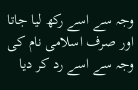وجہ سے اسے رکھ لیا جاتا اور صرف اسلامی نام کی وجہ سے اسے رد کر دیا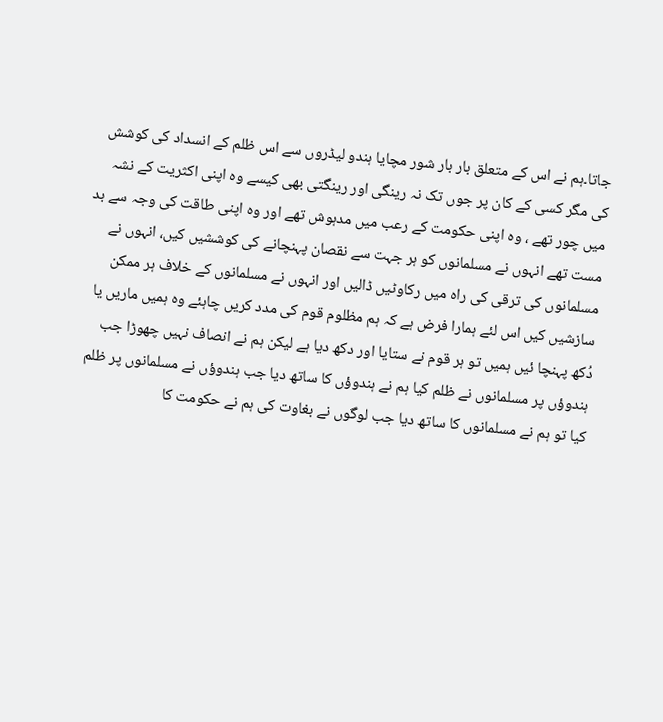جاتا۔ہم نے اس کے متعلق بار بار شور مچایا ہندو لیڈروں سے اس ظلم کے انسداد کی کوشش کی مگر کسی کے کان پر جوں تک نہ رینگی اور رینگتی بھی کیسے وہ اپنی اکثریت کے نشہ میں چور تھے ، وہ اپنی حکومت کے رعب میں مدہوش تھے اور وہ اپنی طاقت کی وجہ سے بد مست تھے انہوں نے مسلمانوں کو ہر جہت سے نقصان پہنچانے کی کوششیں کیں، انہوں نے مسلمانوں کی ترقی کی راہ میں رکاوٹیں ڈالیں اور انہوں نے مسلمانوں کے خلاف ہر ممکن سازشیں کیں اس لئے ہمارا فرض ہے کہ ہم مظلوم قوم کی مدد کریں چاہئے وہ ہمیں ماریں یا دُکھ پہنچا ئیں ہمیں تو ہر قوم نے ستایا اور دکھ دیا ہے لیکن ہم نے انصاف نہیں چھوڑا جب ہندوؤں پر مسلمانوں نے ظلم کیا ہم نے ہندوؤں کا ساتھ دیا جب ہندوؤں نے مسلمانوں پر ظلم کیا تو ہم نے مسلمانوں کا ساتھ دیا جب لوگوں نے بغاوت کی ہم نے حکومت کا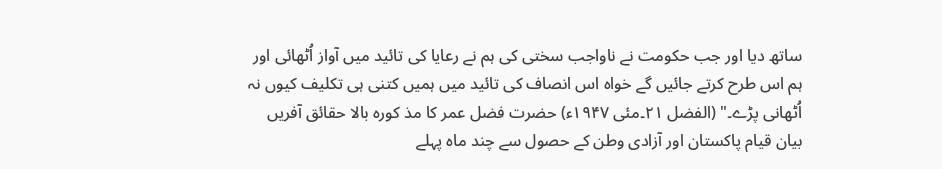ساتھ دیا اور جب حکومت نے ناواجب سختی کی ہم نے رعایا کی تائید میں آواز اُٹھائی اور ہم اس طرح کرتے جائیں گے خواہ اس انصاف کی تائید میں ہمیں کتنی ہی تکلیف کیوں نہ اُٹھانی پڑے۔" (الفضل ۲۱۔مئی ۱۹۴۷ء) حضرت فضل عمر کا مذ کورہ بالا حقائق آفریں بیان قیام پاکستان اور آزادی وطن کے حصول سے چند ماہ پہلے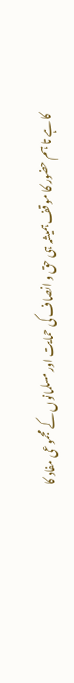کا ہے تا ہم حضور کا موقف ہمیشہ ہی حق و انصاف کی حمایت اور مسلمانوں کے مجموعی مفاد کا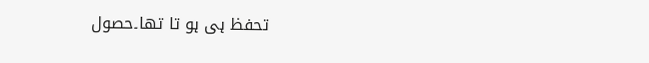تحفظ ہی ہو تا تھا۔حصول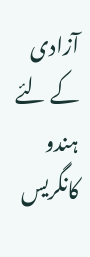آزادی کے لئے ہندو کانگریس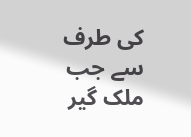کی طرف سے جب ملک گیر